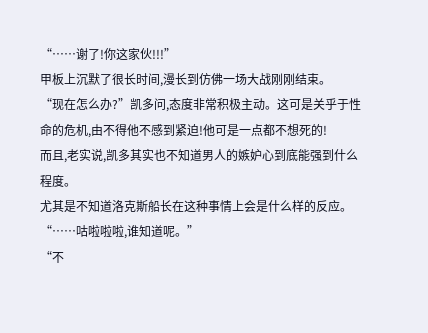“……谢了!你这家伙!!!”
甲板上沉默了很长时间,漫长到仿佛一场大战刚刚结束。
“现在怎么办?”凯多问,态度非常积极主动。这可是关乎于性命的危机,由不得他不感到紧迫!他可是一点都不想死的!
而且,老实说,凯多其实也不知道男人的嫉妒心到底能强到什么程度。
尤其是不知道洛克斯船长在这种事情上会是什么样的反应。
“……咕啦啦啦,谁知道呢。”
“不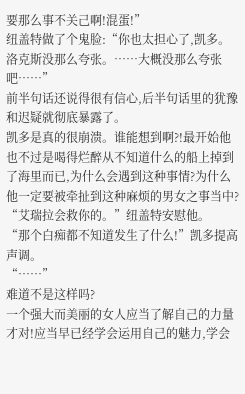要那么事不关己啊!混蛋!”
纽盖特做了个鬼脸:“你也太担心了,凯多。洛克斯没那么夸张。……大概没那么夸张吧……”
前半句话还说得很有信心,后半句话里的犹豫和迟疑就彻底暴露了。
凯多是真的很崩溃。谁能想到啊?!最开始他也不过是喝得烂醉从不知道什么的船上掉到了海里而已,为什么会遇到这种事情?为什么他一定要被牵扯到这种麻烦的男女之事当中?
“艾瑞拉会救你的。”纽盖特安慰他。
“那个白痴都不知道发生了什么!”凯多提高声调。
“……”
难道不是这样吗?
一个强大而美丽的女人应当了解自己的力量才对!应当早已经学会运用自己的魅力,学会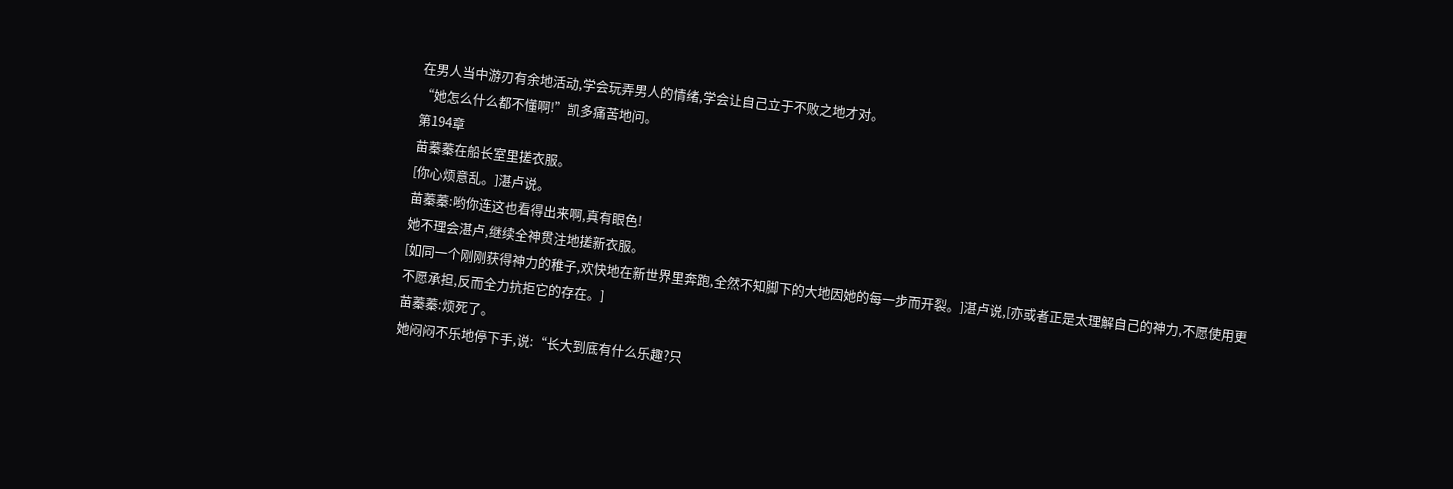在男人当中游刃有余地活动,学会玩弄男人的情绪,学会让自己立于不败之地才对。
“她怎么什么都不懂啊!”凯多痛苦地问。
第194章
苗蓁蓁在船长室里搓衣服。
[你心烦意乱。]湛卢说。
苗蓁蓁:哟你连这也看得出来啊,真有眼色!
她不理会湛卢,继续全神贯注地搓新衣服。
[如同一个刚刚获得神力的稚子,欢快地在新世界里奔跑,全然不知脚下的大地因她的每一步而开裂。]湛卢说,[亦或者正是太理解自己的神力,不愿使用更不愿承担,反而全力抗拒它的存在。]
苗蓁蓁:烦死了。
她闷闷不乐地停下手,说:“长大到底有什么乐趣?只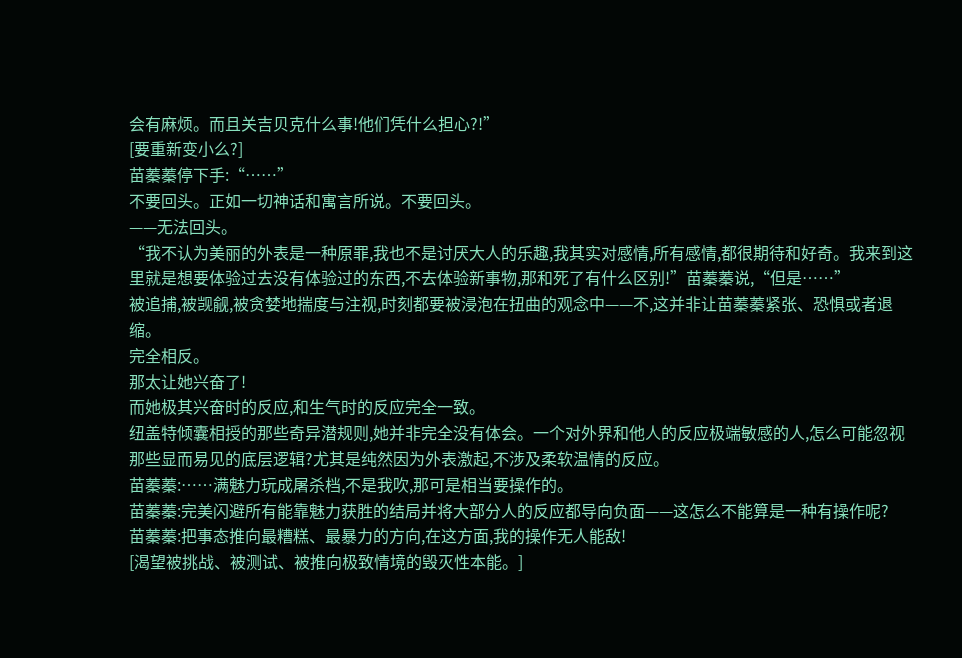会有麻烦。而且关吉贝克什么事!他们凭什么担心?!”
[要重新变小么?]
苗蓁蓁停下手:“……”
不要回头。正如一切神话和寓言所说。不要回头。
——无法回头。
“我不认为美丽的外表是一种原罪,我也不是讨厌大人的乐趣,我其实对感情,所有感情,都很期待和好奇。我来到这里就是想要体验过去没有体验过的东西,不去体验新事物,那和死了有什么区别!”苗蓁蓁说,“但是……”
被追捕,被觊觎,被贪婪地揣度与注视,时刻都要被浸泡在扭曲的观念中——不,这并非让苗蓁蓁紧张、恐惧或者退缩。
完全相反。
那太让她兴奋了!
而她极其兴奋时的反应,和生气时的反应完全一致。
纽盖特倾囊相授的那些奇异潜规则,她并非完全没有体会。一个对外界和他人的反应极端敏感的人,怎么可能忽视那些显而易见的底层逻辑?尤其是纯然因为外表激起,不涉及柔软温情的反应。
苗蓁蓁:……满魅力玩成屠杀档,不是我吹,那可是相当要操作的。
苗蓁蓁:完美闪避所有能靠魅力获胜的结局并将大部分人的反应都导向负面——这怎么不能算是一种有操作呢?
苗蓁蓁:把事态推向最糟糕、最暴力的方向,在这方面,我的操作无人能敌!
[渴望被挑战、被测试、被推向极致情境的毁灭性本能。]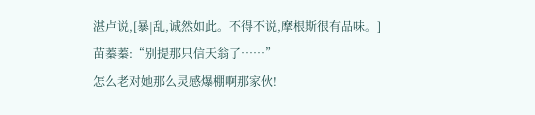湛卢说,[暴|乱,诚然如此。不得不说,摩根斯很有品味。]
苗蓁蓁:“别提那只信天翁了……”
怎么老对她那么灵感爆棚啊那家伙!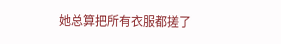她总算把所有衣服都搓了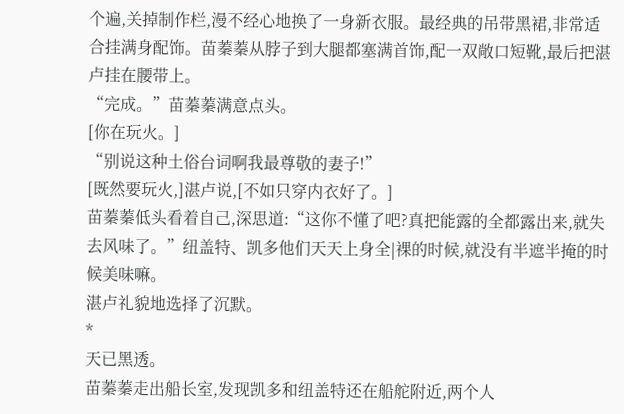个遍,关掉制作栏,漫不经心地换了一身新衣服。最经典的吊带黑裙,非常适合挂满身配饰。苗蓁蓁从脖子到大腿都塞满首饰,配一双敞口短靴,最后把湛卢挂在腰带上。
“完成。”苗蓁蓁满意点头。
[你在玩火。]
“别说这种土俗台词啊我最尊敬的妻子!”
[既然要玩火,]湛卢说,[不如只穿内衣好了。]
苗蓁蓁低头看着自己,深思道:“这你不懂了吧?真把能露的全都露出来,就失去风味了。”纽盖特、凯多他们天天上身全|裸的时候,就没有半遮半掩的时候美味嘛。
湛卢礼貌地选择了沉默。
*
天已黑透。
苗蓁蓁走出船长室,发现凯多和纽盖特还在船舵附近,两个人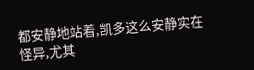都安静地站着,凯多这么安静实在怪异,尤其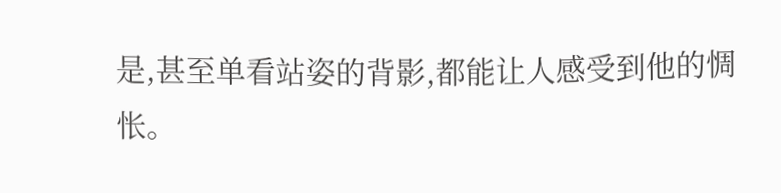是,甚至单看站姿的背影,都能让人感受到他的惆怅。